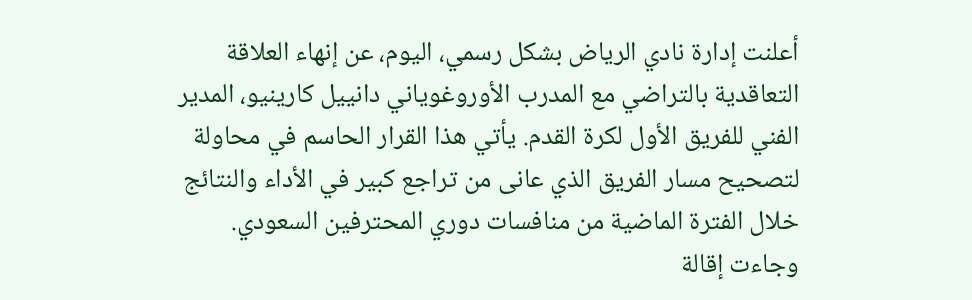أعلنت إدارة نادي الرياض بشكل رسمي، اليوم، عن إنهاء العلاقة التعاقدية بالتراضي مع المدرب الأوروغوياني دانييل كارينيو، المدير الفني للفريق الأول لكرة القدم. يأتي هذا القرار الحاسم في محاولة لتصحيح مسار الفريق الذي عانى من تراجع كبير في الأداء والنتائج خلال الفترة الماضية من منافسات دوري المحترفين السعودي.
وجاءت إقالة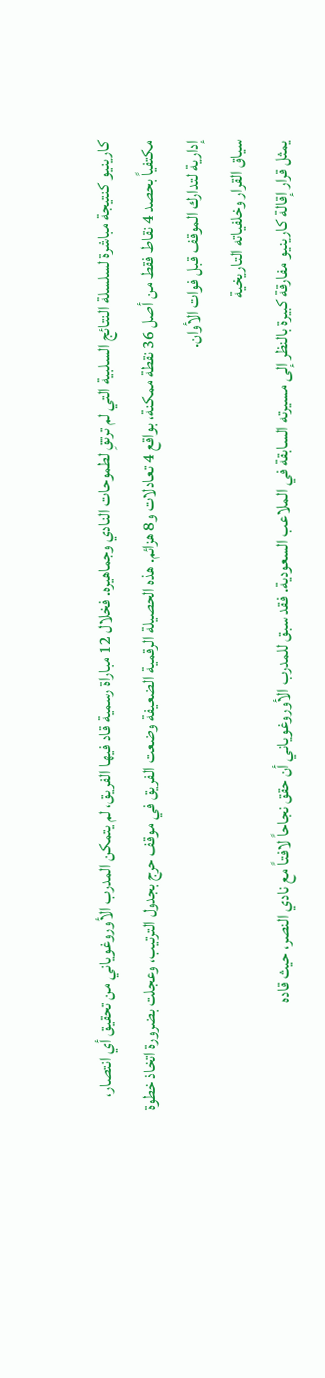كارينيو كنتيجة مباشرة لسلسلة النتائج السلبية التي لم ترتقِ لطموحات النادي وجماهيره. فخلال 12 مباراة رسمية قاد فيها الفريق، لم يتمكن المدرب الأوروغوياني من تحقيق أي انتصار، مكتفياً بحصد 4 نقاط فقط من أصل 36 نقطة ممكنة، بواقع 4 تعادلات و8 هزائم. هذه الحصيلة الرقمية الضعيفة وضعت الفريق في موقف حرج بجدول الترتيب، وعجلت بضرورة اتخاذ خطوة إدارية لتدارك الموقف قبل فوات الأوان.
سياق القرار وخلفياته التاريخية
يمثل قرار إقالة كارينيو مفارقة كبيرة بالنظر إلى مسيرته السابقة في الملاعب السعودية. فقد سبق للمدرب الأوروغوياني أن حقق نجاحاً لافتاً مع نادي النصر، حيث قاده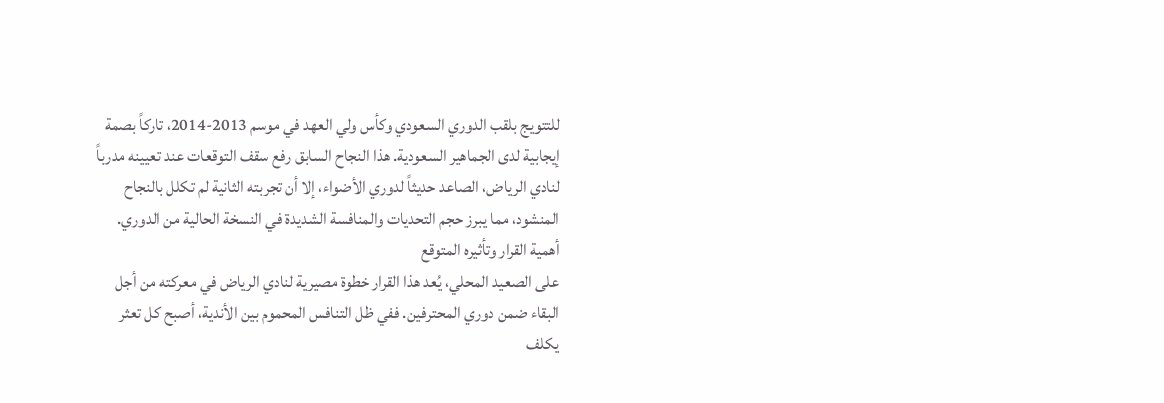للتتويج بلقب الدوري السعودي وكأس ولي العهد في موسم 2013-2014، تاركاً بصمة إيجابية لدى الجماهير السعودية. هذا النجاح السابق رفع سقف التوقعات عند تعيينه مدرباً لنادي الرياض، الصاعد حديثاً لدوري الأضواء، إلا أن تجربته الثانية لم تكلل بالنجاح المنشود، مما يبرز حجم التحديات والمنافسة الشديدة في النسخة الحالية من الدوري.
أهمية القرار وتأثيره المتوقع
على الصعيد المحلي، يُعد هذا القرار خطوة مصيرية لنادي الرياض في معركته من أجل البقاء ضمن دوري المحترفين. ففي ظل التنافس المحموم بين الأندية، أصبح كل تعثر يكلف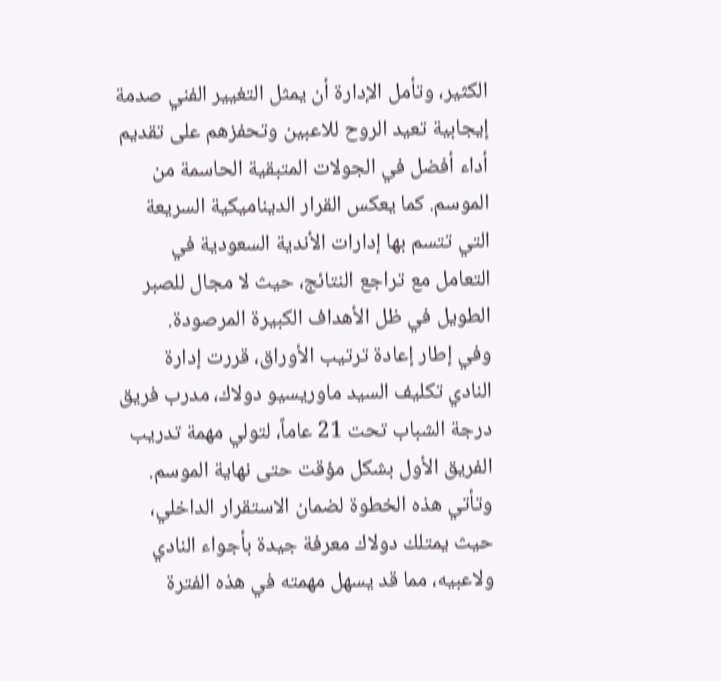الكثير، وتأمل الإدارة أن يمثل التغيير الفني صدمة إيجابية تعيد الروح للاعبين وتحفزهم على تقديم أداء أفضل في الجولات المتبقية الحاسمة من الموسم. كما يعكس القرار الديناميكية السريعة التي تتسم بها إدارات الأندية السعودية في التعامل مع تراجع النتائج، حيث لا مجال للصبر الطويل في ظل الأهداف الكبيرة المرصودة.
وفي إطار إعادة ترتيب الأوراق، قررت إدارة النادي تكليف السيد ماوريسيو دولاك، مدرب فريق درجة الشباب تحت 21 عاماً، لتولي مهمة تدريب الفريق الأول بشكل مؤقت حتى نهاية الموسم. وتأتي هذه الخطوة لضمان الاستقرار الداخلي، حيث يمتلك دولاك معرفة جيدة بأجواء النادي ولاعبيه، مما قد يسهل مهمته في هذه الفترة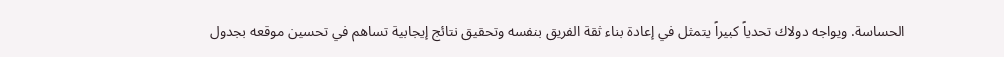الحساسة. ويواجه دولاك تحدياً كبيراً يتمثل في إعادة بناء ثقة الفريق بنفسه وتحقيق نتائج إيجابية تساهم في تحسين موقعه بجدول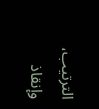الترتيب، وإنقاذ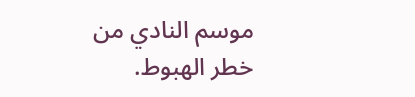موسم النادي من خطر الهبوط.